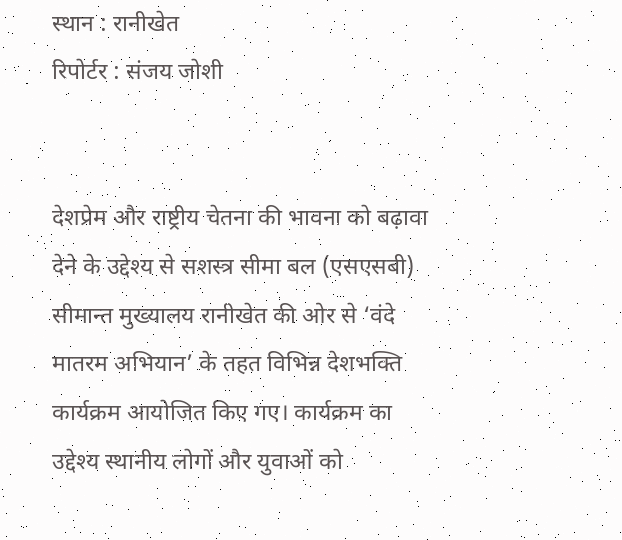स्थान : रानीखेत
रिपोर्टर : संजय जोशी


देशप्रेम और राष्ट्रीय चेतना की भावना को बढ़ावा देने के उद्देश्य से सशस्त्र सीमा बल (एसएसबी) सीमान्त मुख्यालय रानीखेत की ओर से ‘वंदे मातरम अभियान’ के तहत विभिन्न देशभक्ति कार्यक्रम आयोजित किए गए। कार्यक्रम का उद्देश्य स्थानीय लोगों और युवाओं को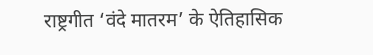राष्ट्रगीत ‘वंदे मातरम’ के ऐतिहासिक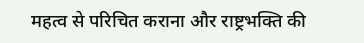महत्व से परिचित कराना और राष्ट्रभक्ति की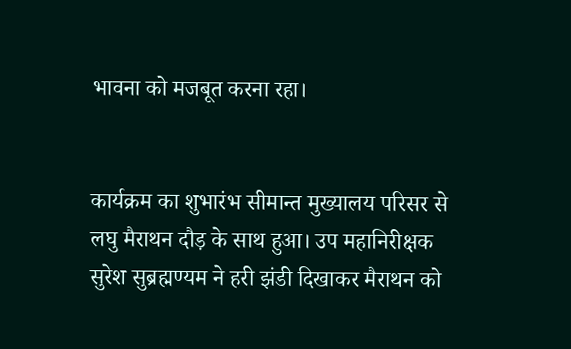भावना को मजबूत करना रहा।


कार्यक्रम का शुभारंभ सीमान्त मुख्यालय परिसर से लघु मैराथन दौड़ के साथ हुआ। उप महानिरीक्षक सुरेश सुब्रह्मण्यम ने हरी झंडी दिखाकर मैराथन को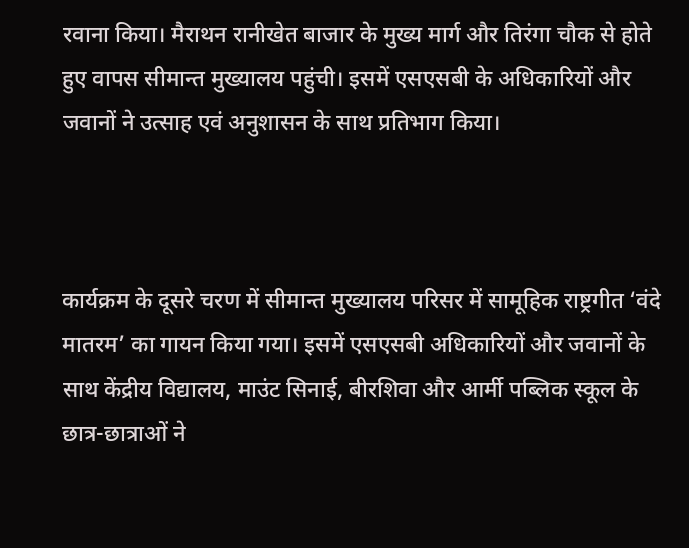रवाना किया। मैराथन रानीखेत बाजार के मुख्य मार्ग और तिरंगा चौक से होते हुए वापस सीमान्त मुख्यालय पहुंची। इसमें एसएसबी के अधिकारियों और जवानों ने उत्साह एवं अनुशासन के साथ प्रतिभाग किया।



कार्यक्रम के दूसरे चरण में सीमान्त मुख्यालय परिसर में सामूहिक राष्ट्रगीत ‘वंदे मातरम’ का गायन किया गया। इसमें एसएसबी अधिकारियों और जवानों के साथ केंद्रीय विद्यालय, माउंट सिनाई, बीरशिवा और आर्मी पब्लिक स्कूल के छात्र-छात्राओं ने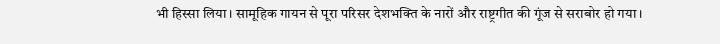भी हिस्सा लिया। सामूहिक गायन से पूरा परिसर देशभक्ति के नारों और राष्ट्रगीत की गूंज से सराबोर हो गया।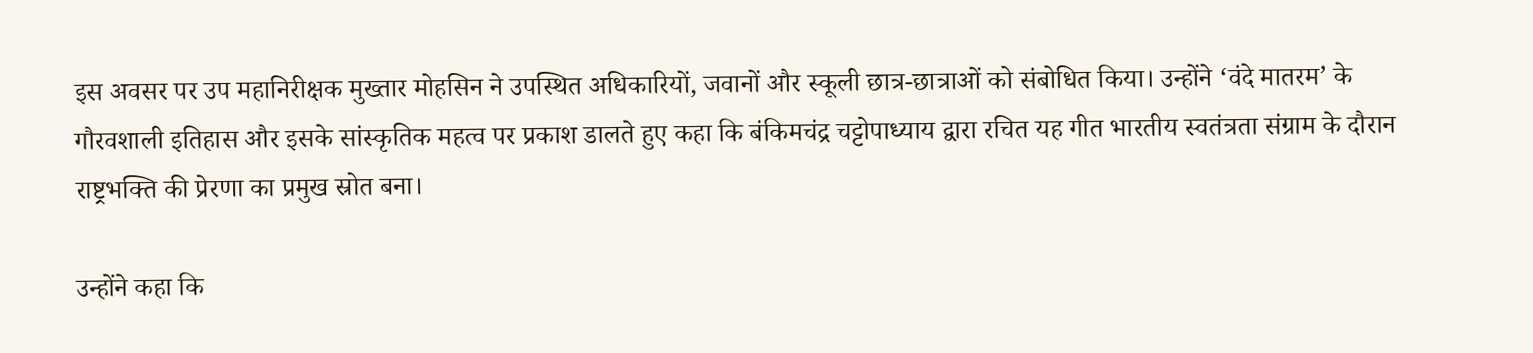इस अवसर पर उप महानिरीक्षक मुख्तार मोहसिन ने उपस्थित अधिकारियों, जवानों और स्कूली छात्र-छात्राओं को संबोधित किया। उन्होंने ‘वंदे मातरम’ के गौरवशाली इतिहास और इसके सांस्कृतिक महत्व पर प्रकाश डालते हुए कहा कि बंकिमचंद्र चट्टोपाध्याय द्वारा रचित यह गीत भारतीय स्वतंत्रता संग्राम के दौरान राष्ट्रभक्ति की प्रेरणा का प्रमुख स्रोत बना।

उन्होंने कहा कि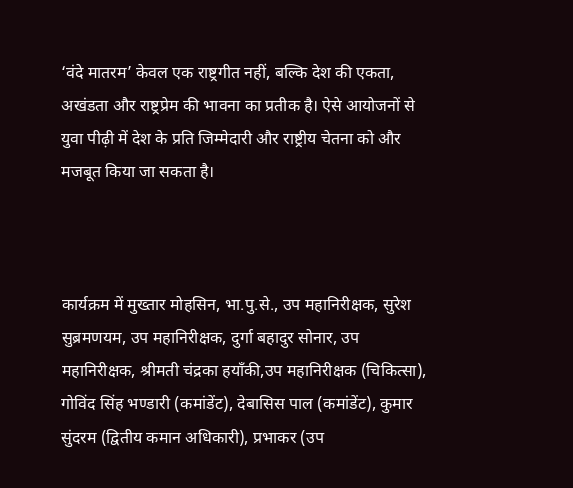‘वंदे मातरम’ केवल एक राष्ट्रगीत नहीं, बल्कि देश की एकता, अखंडता और राष्ट्रप्रेम की भावना का प्रतीक है। ऐसे आयोजनों से युवा पीढ़ी में देश के प्रति जिम्मेदारी और राष्ट्रीय चेतना को और मजबूत किया जा सकता है।



कार्यक्रम में मुख्तार मोहसिन, भा.पु.से., उप महानिरीक्षक, सुरेश सुब्रमणयम, उप महानिरीक्षक, दुर्गा बहादुर सोनार, उप महानिरीक्षक, श्रीमती चंद्रका हयाँकी,उप महानिरीक्षक (चिकित्सा), गोविंद सिंह भण्डारी (कमांडेंट), देबासिस पाल (कमांडेंट), कुमार सुंदरम (द्वितीय कमान अधिकारी), प्रभाकर (उप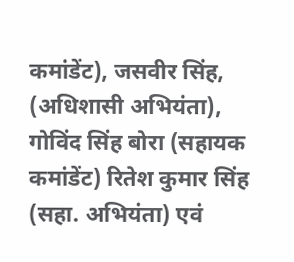कमांडेंट), जसवीर सिंह, (अधिशासी अभियंता), गोविंद सिंह बोरा (सहायक कमांडेंट) रितेश कुमार सिंह (सहा. अभियंता) एवं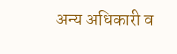अन्य अधिकारी व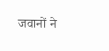जवानों ने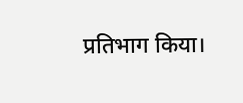प्रतिभाग किया।